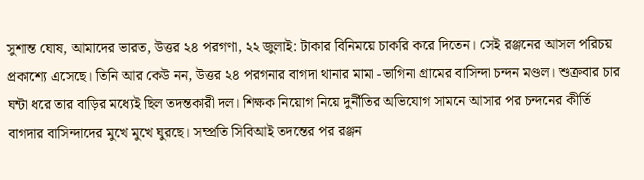সুশান্ত ঘোষ, আমাদের ভারত, উত্তর ২৪ পরগণা, ২২ জুলাই: টাকার বিনিময়ে চাকরি করে দিতেন। সেই রঞ্জনের আসল পরিচয় প্রকাশ্যে এসেছে। তিনি আর কেউ নন, উত্তর ২৪ পরগনার বাগদা থানার মামা -ভাগিনা গ্রামের বাসিন্দা চন্দন মণ্ডল। শুক্রবার চার ঘন্টা ধরে তার বাড়ির মধ্যেই ছিল তদন্তকারী দল। শিক্ষক নিয়োগ নিয়ে দুর্নীতির অভিযোগ সামনে আসার পর চন্দনের কীর্তি বাগদার বাসিন্দাদের মুখে মুখে ঘুরছে। সম্প্রতি সিবিআই তদন্তের পর রঞ্জন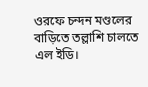ওরফে চন্দন মণ্ডলের বাড়িতে তল্লাশি চালতে এল ইডি।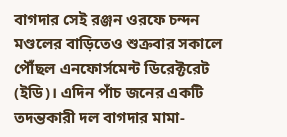বাগদার সেই রঞ্জন ওরফে চন্দন মণ্ডলের বাড়িতেও শুক্রবার সকালে পৌঁছল এনফোর্সমেন্ট ডিরেক্টরেট (ইডি)। এদিন পাঁচ জনের একটি তদন্তকারী দল বাগদার মামা-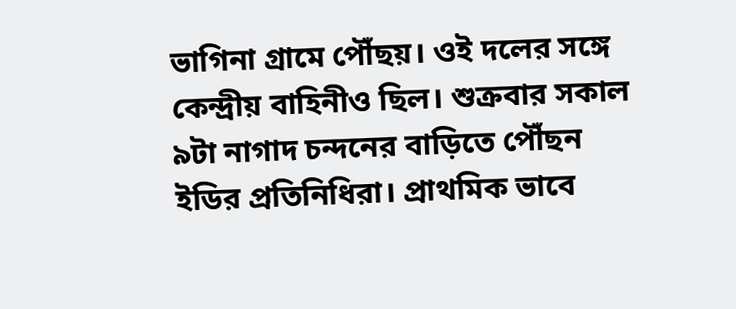ভাগিনা গ্রামে পৌঁছয়। ওই দলের সঙ্গে কেন্দ্রীয় বাহিনীও ছিল। শুক্রবার সকাল ৯টা নাগাদ চন্দনের বাড়িতে পৌঁছন ইডির প্রতিনিধিরা। প্রাথমিক ভাবে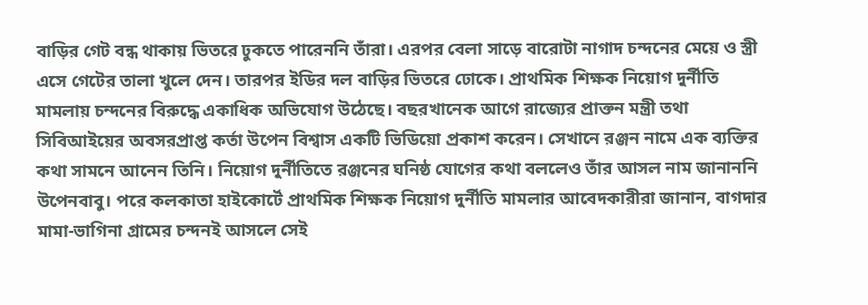বাড়ির গেট বন্ধ থাকায় ভিতরে ঢুকতে পারেননি তাঁরা। এরপর বেলা সাড়ে বারোটা নাগাদ চন্দনের মেয়ে ও স্ত্রী এসে গেটের তালা খুলে দেন। তারপর ইডির দল বাড়ির ভিতরে ঢোকে। প্রাথমিক শিক্ষক নিয়োগ দুর্নীতি মামলায় চন্দনের বিরুদ্ধে একাধিক অভিযোগ উঠেছে। বছরখানেক আগে রাজ্যের প্রাক্তন মন্ত্রী তথা সিবিআইয়ের অবসরপ্রাপ্ত কর্তা উপেন বিশ্বাস একটি ভিডিয়ো প্রকাশ করেন। সেখানে রঞ্জন নামে এক ব্যক্তির কথা সামনে আনেন তিনি। নিয়োগ দুর্নীতিতে রঞ্জনের ঘনিষ্ঠ যোগের কথা বললেও তাঁর আসল নাম জানাননি উপেনবাবু। পরে কলকাতা হাইকোর্টে প্রাথমিক শিক্ষক নিয়োগ দুর্নীতি মামলার আবেদকারীরা জানান, বাগদার মামা-ভাগিনা গ্রামের চন্দনই আসলে সেই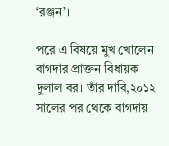‘রঞ্জন’।

পরে এ বিষয়ে মুখ খোলেন বাগদার প্রাক্তন বিধায়ক দুলাল বর। তাঁর দাবি,২০১২ সালের পর থেকে বাগদায়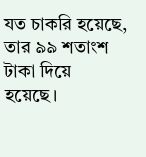যত চাকরি হয়েছে, তার ৯৯ শতাংশ টাকা দিয়ে হয়েছে।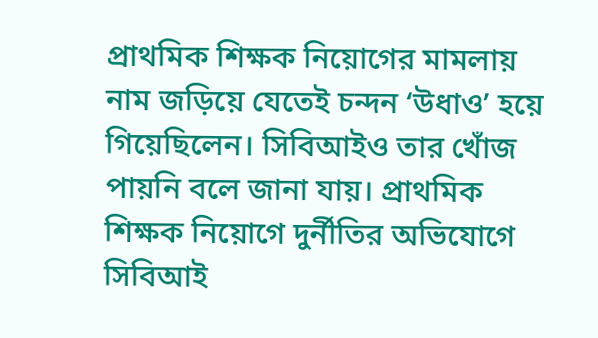প্রাথমিক শিক্ষক নিয়োগের মামলায় নাম জড়িয়ে যেতেই চন্দন ‘উধাও’ হয়ে গিয়েছিলেন। সিবিআইও তার খোঁজ পায়নি বলে জানা যায়। প্রাথমিক শিক্ষক নিয়োগে দুর্নীতির অভিযোগে সিবিআই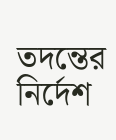তদন্তের নির্দেশ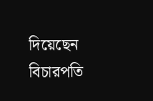দিয়েছেন বিচারপতি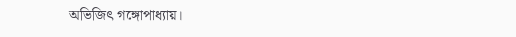অভিজিৎ গঙ্গোপাধ্যায়।